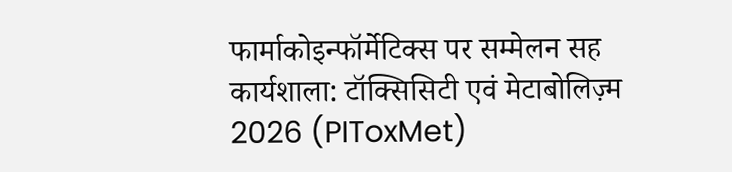फार्माकोइन्फॉर्मेटिक्स पर सम्मेलन सह कार्यशाला: टॉक्सिसिटी एवं मेटाबोलिज़्म 2026 (PIToxMet)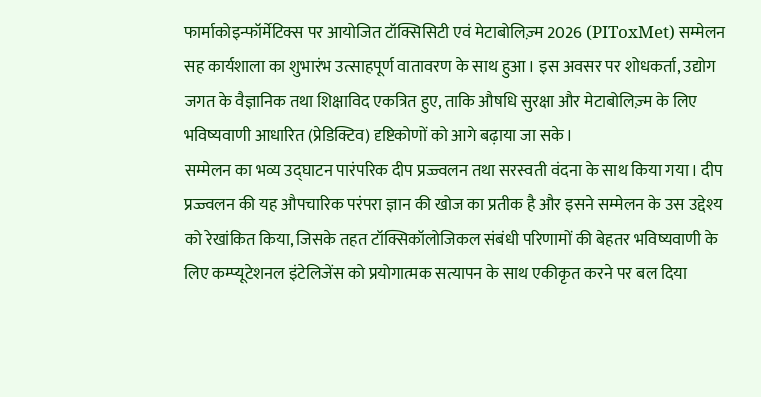फार्माकोइन्फॉर्मेटिक्स पर आयोजित टॉक्सिसिटी एवं मेटाबोलिज़्म 2026 (PIToxMet) सम्मेलन सह कार्यशाला का शुभारंभ उत्साहपूर्ण वातावरण के साथ हुआ। इस अवसर पर शोधकर्ता, उद्योग जगत के वैज्ञानिक तथा शिक्षाविद एकत्रित हुए, ताकि औषधि सुरक्षा और मेटाबोलिज़्म के लिए भविष्यवाणी आधारित (प्रेडिक्टिव) दृष्टिकोणों को आगे बढ़ाया जा सके।
सम्मेलन का भव्य उद्घाटन पारंपरिक दीप प्रज्ज्वलन तथा सरस्वती वंदना के साथ किया गया। दीप प्रज्ज्वलन की यह औपचारिक परंपरा ज्ञान की खोज का प्रतीक है और इसने सम्मेलन के उस उद्देश्य को रेखांकित किया, जिसके तहत टॉक्सिकॉलोजिकल संबंधी परिणामों की बेहतर भविष्यवाणी के लिए कम्प्यूटेशनल इंटेलिजेंस को प्रयोगात्मक सत्यापन के साथ एकीकृत करने पर बल दिया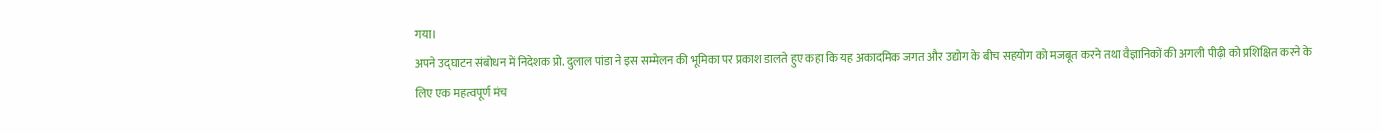गया।
अपने उद्घाटन संबोधन में निदेशक प्रो. दुलाल पांडा ने इस सम्मेलन की भूमिका पर प्रकाश डालते हुए कहा कि यह अकादमिक जगत और उद्योग के बीच सहयोग को मजबूत करने तथा वैज्ञानिकों की अगली पीढ़ी को प्रशिक्षित करने के लिए एक महत्वपूर्ण मंच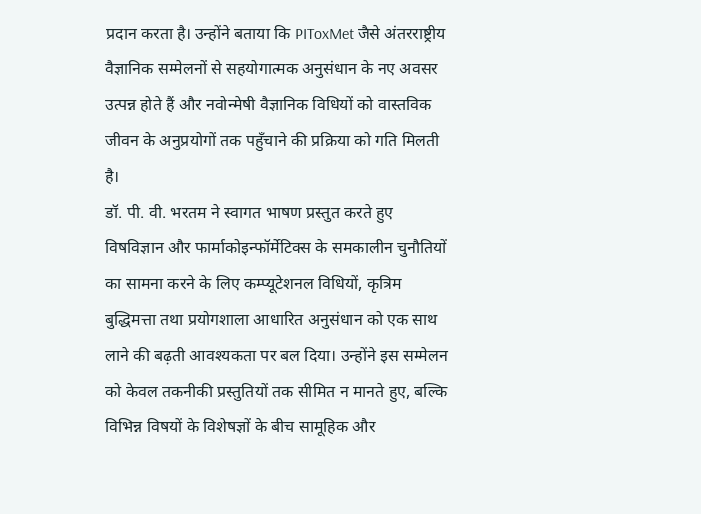प्रदान करता है। उन्होंने बताया कि PIToxMet जैसे अंतरराष्ट्रीय वैज्ञानिक सम्मेलनों से सहयोगात्मक अनुसंधान के नए अवसर उत्पन्न होते हैं और नवोन्मेषी वैज्ञानिक विधियों को वास्तविक जीवन के अनुप्रयोगों तक पहुँचाने की प्रक्रिया को गति मिलती है।
डॉ. पी. वी. भरतम ने स्वागत भाषण प्रस्तुत करते हुए विषविज्ञान और फार्माकोइन्फॉर्मेटिक्स के समकालीन चुनौतियों का सामना करने के लिए कम्प्यूटेशनल विधियों, कृत्रिम बुद्धिमत्ता तथा प्रयोगशाला आधारित अनुसंधान को एक साथ लाने की बढ़ती आवश्यकता पर बल दिया। उन्होंने इस सम्मेलन को केवल तकनीकी प्रस्तुतियों तक सीमित न मानते हुए, बल्कि विभिन्न विषयों के विशेषज्ञों के बीच सामूहिक और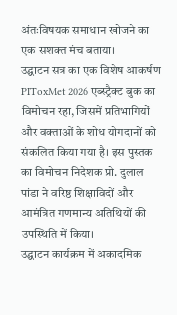अंतःविषयक समाधान खोजने का एक सशक्त मंच बताया।
उद्घाटन सत्र का एक विशेष आकर्षण PIToxMet 2026 एब्स्ट्रैक्ट बुक का विमोचन रहा, जिसमें प्रतिभागियों और वक्ताओं के शोध योगदानों को संकलित किया गया है। इस पुस्तक का विमोचन निदेशक प्रो. दुलाल पांडा ने वरिष्ठ शिक्षाविदों और आमंत्रित गणमान्य अतिथियों की उपस्थिति में किया।
उद्घाटन कार्यक्रम में अकादमिक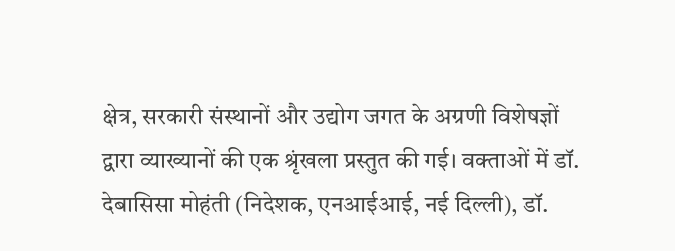क्षेत्र, सरकारी संस्थानों और उद्योग जगत के अग्रणी विशेषज्ञों द्वारा व्याख्यानों की एक श्रृंखला प्रस्तुत की गई। वक्ताओं में डॉ. देबासिसा मोहंती (निदेशक, एनआईआई, नई दिल्ली), डॉ.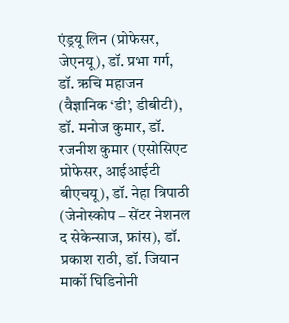एंड्रयू लिन (प्रोफेसर, जेएनयू), डॉ. प्रभा गर्ग, डॉ. ऋचि महाजन (वैज्ञानिक ‘डी’, डीबीटी), डॉ. मनोज कुमार, डॉ. रजनीश कुमार (एसोसिएट प्रोफेसर, आईआईटी बीएचयू), डॉ. नेहा त्रिपाठी (जेनोस्कोप – सेंटर नेशनल द सेकेन्साज, फ्रांस), डॉ. प्रकाश राठी, डॉ. जियान मार्को घिडिनोनी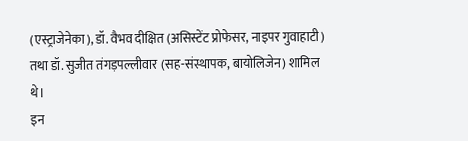(एस्ट्राजेनेका), डॉ. वैभव दीक्षित (असिस्टेंट प्रोफेसर, नाइपर गुवाहाटी) तथा डॉ. सुजीत तंगड़पल्लीवार (सह-संस्थापक, बायोलिजेन) शामिल थे।
इन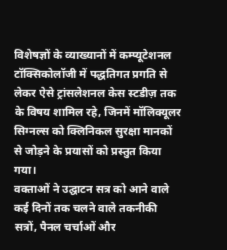विशेषज्ञों के व्याख्यानों में कम्प्यूटेशनल टॉक्सिकोलॉजी में पद्धतिगत प्रगति से लेकर ऐसे ट्रांसलेशनल केस स्टडीज़ तक के विषय शामिल रहे, जिनमें मॉलिक्यूलर सिग्नल्स को क्लिनिकल सुरक्षा मानकों से जोड़ने के प्रयासों को प्रस्तुत किया गया।
वक्ताओं ने उद्घाटन सत्र को आने वाले कई दिनों तक चलने वाले तकनीकी सत्रों, पैनल चर्चाओं और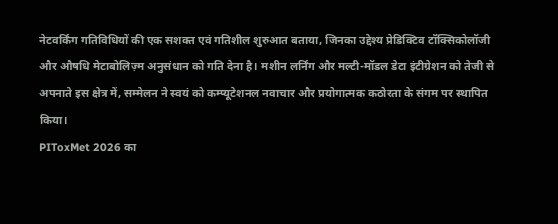नेटवर्किंग गतिविधियों की एक सशक्त एवं गतिशील शुरुआत बताया, जिनका उद्देश्य प्रेडिक्टिव टॉक्सिकोलॉजी और औषधि मेटाबोलिज़्म अनुसंधान को गति देना है। मशीन लर्निंग और मल्टी-मॉडल डेटा इंटीग्रेशन को तेजी से अपनाते इस क्षेत्र में, सम्मेलन ने स्वयं को कम्प्यूटेशनल नवाचार और प्रयोगात्मक कठोरता के संगम पर स्थापित किया।
PIToxMet 2026 का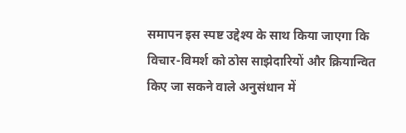समापन इस स्पष्ट उद्देश्य के साथ किया जाएगा कि विचार-विमर्श को ठोस साझेदारियों और क्रियान्वित किए जा सकने वाले अनुसंधान में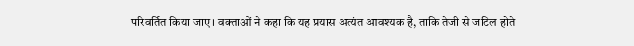परिवर्तित किया जाए। वक्ताओं ने कहा कि यह प्रयास अत्यंत आवश्यक है, ताकि तेजी से जटिल होते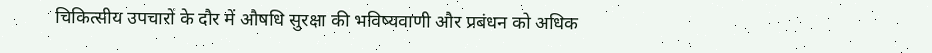चिकित्सीय उपचारों के दौर में औषधि सुरक्षा की भविष्यवाणी और प्रबंधन को अधिक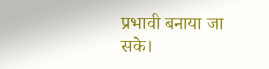प्रभावी बनाया जा सके।